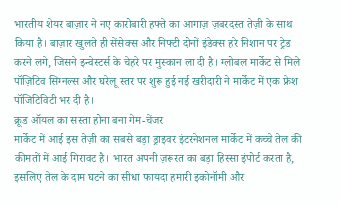भारतीय शेयर बाज़ार ने नए कारोबारी हफ्ते का आगाज़ ज़बरदस्त तेज़ी के साथ किया है। बाज़ार खुलते ही सेंसेक्स और निफ्टी दोनों इंडेक्स हरे निशान पर ट्रेड करने लगे, जिसने इन्वेस्टर्स के चेहरे पर मुस्कान ला दी है। ग्लोबल मार्केट से मिले पॉज़िटिव सिग्नल्स और घरेलू स्तर पर शुरू हुई नई खरीदारी ने मार्केट में एक फ्रेश पॉजिटिविटी भर दी है।
क्रूड ऑयल का सस्ता होना बना गेम-चेंजर
मार्केट में आई इस तेज़ी का सबसे बड़ा ड्राइवर इंटरनेशनल मार्केट में कच्चे तेल की कीमतों में आई गिरावट है। भारत अपनी ज़रूरत का बड़ा हिस्सा इंपोर्ट करता है, इसलिए तेल के दाम घटने का सीधा फायदा हमारी इकोनॉमी और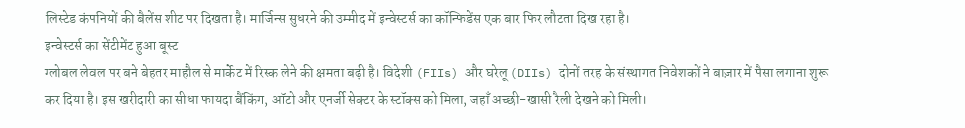लिस्टेड कंपनियों की बैलेंस शीट पर दिखता है। मार्जिन्स सुधरने की उम्मीद में इन्वेस्टर्स का कॉन्फिडेंस एक बार फिर लौटता दिख रहा है।
इन्वेस्टर्स का सेंटीमेंट हुआ बूस्ट
ग्लोबल लेवल पर बने बेहतर माहौल से मार्केट में रिस्क लेने की क्षमता बढ़ी है। विदेशी (FIIs) और घरेलू (DIIs) दोनों तरह के संस्थागत निवेशकों ने बाज़ार में पैसा लगाना शुरू कर दिया है। इस खरीदारी का सीधा फायदा बैंकिंग, ऑटो और एनर्जी सेक्टर के स्टॉक्स को मिला, जहाँ अच्छी-खासी रैली देखने को मिली।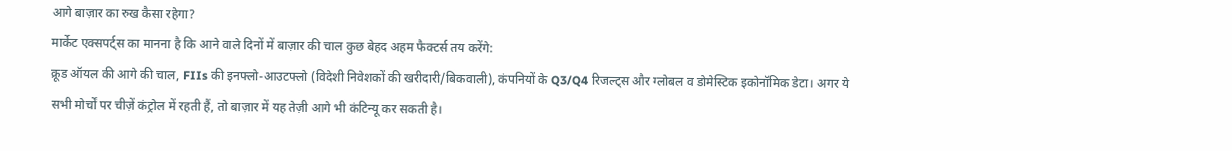आगे बाज़ार का रुख कैसा रहेगा?
मार्केट एक्सपर्ट्स का मानना है कि आने वाले दिनों में बाज़ार की चाल कुछ बेहद अहम फैक्टर्स तय करेंगे:
क्रूड ऑयल की आगे की चाल, FIIs की इनफ्लो-आउटफ्लो (विदेशी निवेशकों की खरीदारी/बिकवाली), कंपनियों के Q3/Q4 रिजल्ट्स और ग्लोबल व डोमेस्टिक इकोनॉमिक डेटा। अगर ये सभी मोर्चों पर चीज़ें कंट्रोल में रहती हैं, तो बाज़ार में यह तेज़ी आगे भी कंटिन्यू कर सकती है।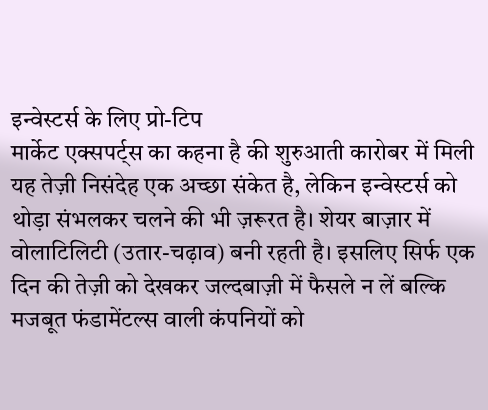इन्वेस्टर्स के लिए प्रो-टिप
मार्केट एक्सपर्ट्स का कहना है की शुरुआती कारोबर में मिली यह तेज़ी निसंदेह एक अच्छा संकेत है, लेकिन इन्वेस्टर्स को थोड़ा संभलकर चलने की भी ज़रूरत है। शेयर बाज़ार में वोलाटिलिटी (उतार-चढ़ाव) बनी रहती है। इसलिए सिर्फ एक दिन की तेज़ी को देखकर जल्दबाज़ी में फैसले न लें बल्कि मजबूत फंडामेंटल्स वाली कंपनियों को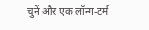चुनें और एक लॉन्ग-टर्म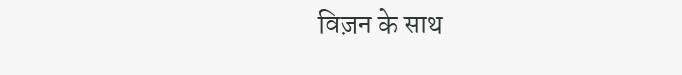विज़न के साथ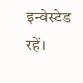इन्वेस्टेड रहें।